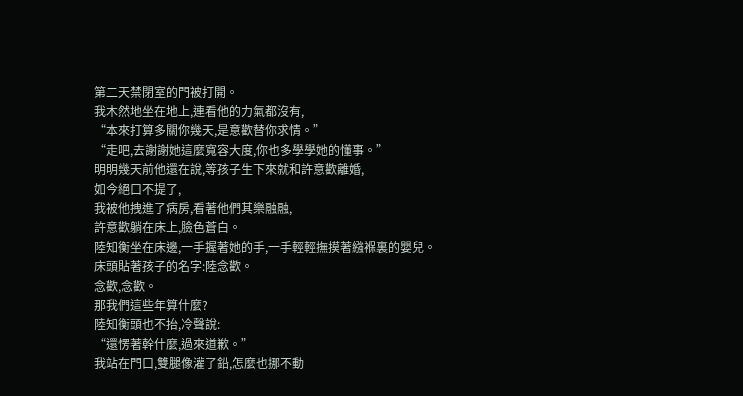第二天禁閉室的門被打開。
我木然地坐在地上,連看他的力氣都沒有,
“本來打算多關你幾天,是意歡替你求情。”
“走吧,去謝謝她這麼寬容大度,你也多學學她的懂事。”
明明幾天前他還在說,等孩子生下來就和許意歡離婚,
如今絕口不提了,
我被他拽進了病房,看著他們其樂融融,
許意歡躺在床上,臉色蒼白。
陸知衡坐在床邊,一手握著她的手,一手輕輕撫摸著繈褓裏的嬰兒。
床頭貼著孩子的名字:陸念歡。
念歡,念歡。
那我們這些年算什麼?
陸知衡頭也不抬,冷聲說:
“還愣著幹什麼,過來道歉。”
我站在門口,雙腿像灌了鉛,怎麼也挪不動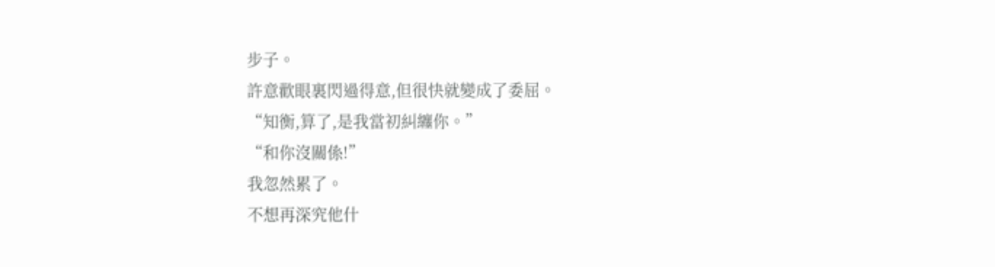步子。
許意歡眼裏閃過得意,但很快就變成了委屈。
“知衡,算了,是我當初糾纏你。”
“和你沒關係!”
我忽然累了。
不想再深究他什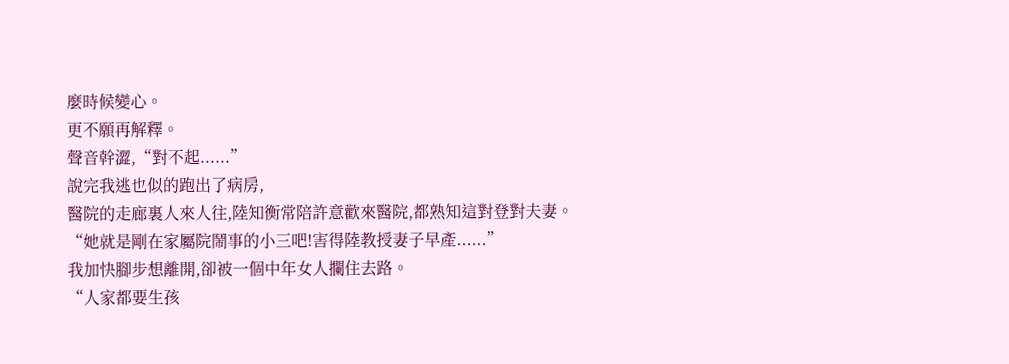麼時候變心。
更不願再解釋。
聲音幹澀,“對不起......”
說完我逃也似的跑出了病房,
醫院的走廊裏人來人往,陸知衡常陪許意歡來醫院,都熟知這對登對夫妻。
“她就是剛在家屬院鬧事的小三吧!害得陸教授妻子早產......”
我加快腳步想離開,卻被一個中年女人攔住去路。
“人家都要生孩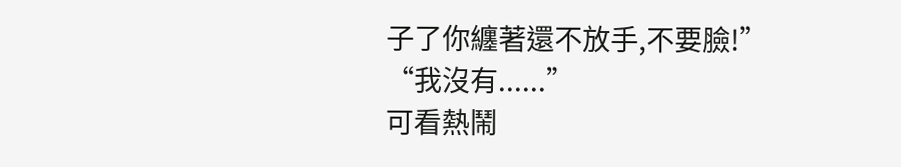子了你纏著還不放手,不要臉!”
“我沒有......”
可看熱鬧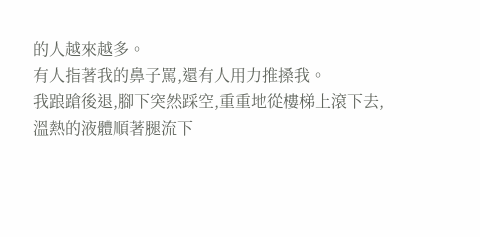的人越來越多。
有人指著我的鼻子罵,還有人用力推搡我。
我踉蹌後退,腳下突然踩空,重重地從樓梯上滾下去,
溫熱的液體順著腿流下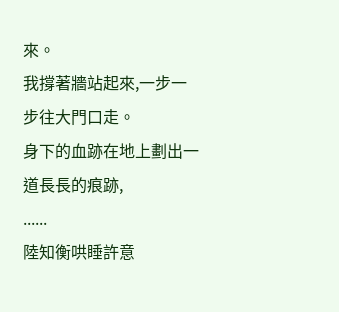來。
我撐著牆站起來,一步一步往大門口走。
身下的血跡在地上劃出一道長長的痕跡,
......
陸知衡哄睡許意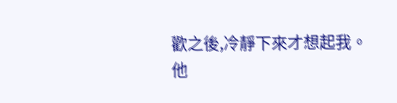歡之後,冷靜下來才想起我。
他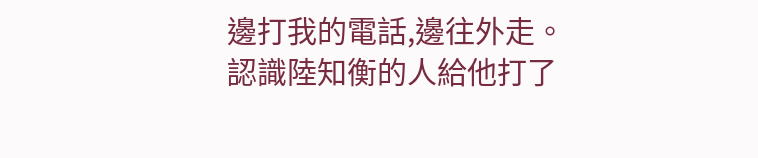邊打我的電話,邊往外走。
認識陸知衡的人給他打了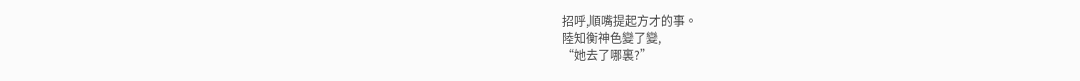招呼,順嘴提起方才的事。
陸知衡神色變了變,
“她去了哪裏?”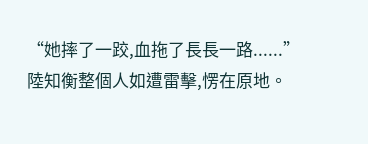“她摔了一跤,血拖了長長一路......”
陸知衡整個人如遭雷擊,愣在原地。